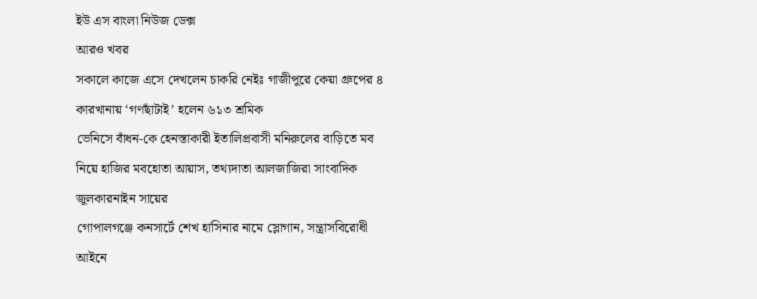ইউ এস বাংলা নিউজ ডেক্স
আরও খবর
সকালে কাজে এসে দেখলেন চাকরি নেইঃ গাজীপুরে কেয়া গ্রুপের ৪ কারখানায় ‘গণছাঁটাই’ হলেন ৬১৩ শ্রমিক
ভেনিসে বাঁধন-কে হেনস্তাকারী ইতালিপ্রবাসী মনিরুলের বাড়িতে মব নিয়ে হাজির মবহোতা আয়াস, তথ্যদাতা আলজাজিরা সাংবাদিক জুলকারনাইন সায়ের
গোপালগঞ্জে কনসার্টে শেখ হাসিনার নামে স্লোগান, সন্ত্রাসবিরোধী আইনে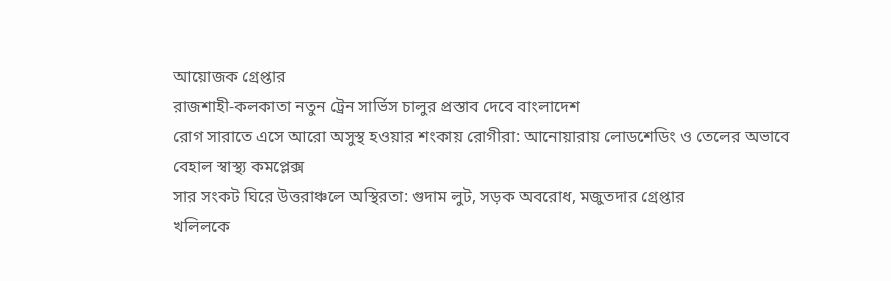আয়োজক গ্রেপ্তার
রাজশাহী-কলকাতা নতুন ট্রেন সার্ভিস চালুর প্রস্তাব দেবে বাংলাদেশ
রোগ সারাতে এসে আরো অসুস্থ হওয়ার শংকায় রোগীরা: আনোয়ারায় লোডশেডিং ও তেলের অভাবে বেহাল স্বাস্থ্য কমপ্লেক্স
সার সংকট ঘিরে উত্তরাঞ্চলে অস্থিরতা: গুদাম লুট, সড়ক অবরোধ, মজুতদার গ্রেপ্তার
খলিলকে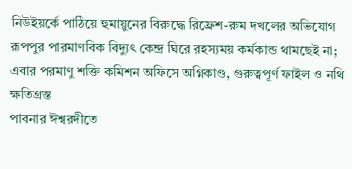নিউইয়র্কে পাঠিয়ে হুমায়ুনের বিরুদ্ধে রিফ্রেশ-রুম দখলের অভিযোগ
রূপপুর পারমাণবিক বিদ্যুৎ কেন্দ্র ঘিরে রহস্যময় কর্মকান্ড থামছেই না; এবার পরমাণু শক্তি কমিশন অফিসে অগ্নিকাণ্ড, গুরুত্বপূর্ণ ফাইল ও নথি ক্ষতিগ্রস্ত
পাবনার ঈশ্বরদীতে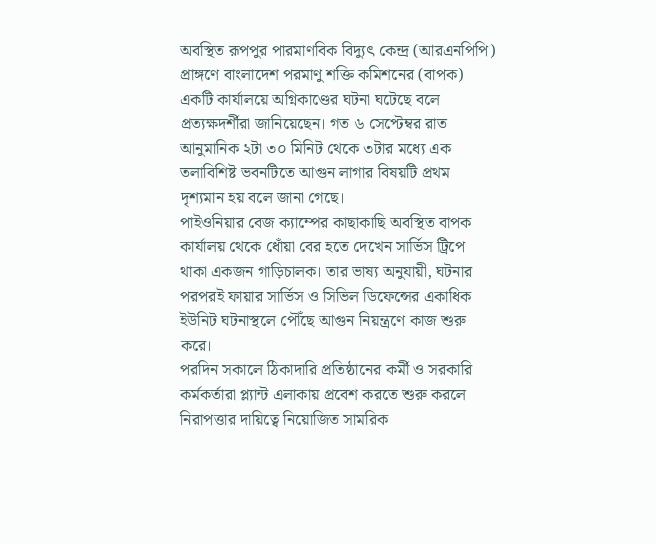অবস্থিত রূপপুর পারমাণবিক বিদ্যুৎ কেন্দ্র (আরএনপিপি) প্রাঙ্গণে বাংলাদেশ পরমাণু শক্তি কমিশনের (বাপক) একটি কার্যালয়ে অগ্নিকাণ্ডের ঘটনা ঘটেছে বলে প্রত্যক্ষদর্শীরা জানিয়েছেন। গত ৬ সেপ্টেম্বর রাত আনুমানিক ২টা ৩০ মিনিট থেকে ৩টার মধ্যে এক তলাবিশিষ্ট ভবনটিতে আগুন লাগার বিষয়টি প্রথম দৃশ্যমান হয় বলে জানা গেছে।
পাইওনিয়ার বেজ ক্যাম্পের কাছাকাছি অবস্থিত বাপক কার্যালয় থেকে ধোঁয়া বের হতে দেখেন সার্ভিস ট্রিপে থাকা একজন গাড়িচালক। তার ভাষ্য অনুযায়ী, ঘটনার পরপরই ফায়ার সার্ভিস ও সিভিল ডিফেন্সের একাধিক ইউনিট ঘটনাস্থলে পৌঁছে আগুন নিয়ন্ত্রণে কাজ শুরু করে।
পরদিন সকালে ঠিকাদারি প্রতিষ্ঠানের কর্মী ও সরকারি কর্মকর্তারা প্ল্যান্ট এলাকায় প্রবেশ করতে শুরু করলে নিরাপত্তার দায়িত্বে নিয়োজিত সামরিক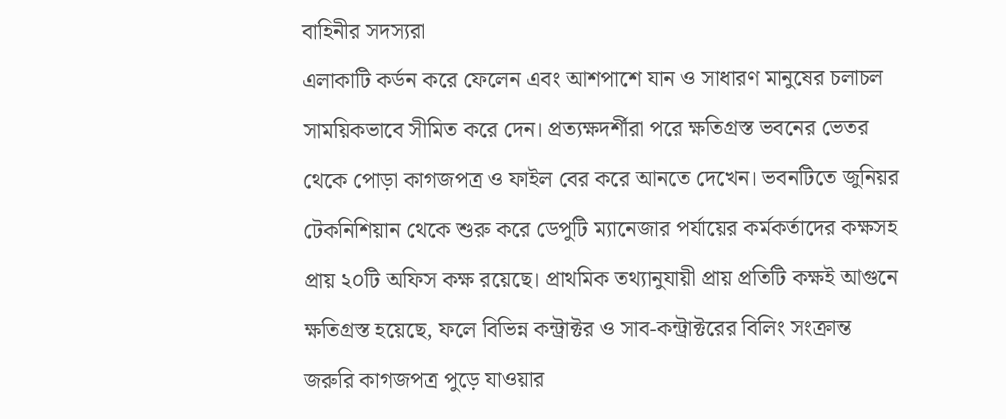বাহিনীর সদস্যরা
এলাকাটি কর্ডন করে ফেলেন এবং আশপাশে যান ও সাধারণ মানুষের চলাচল সাময়িকভাবে সীমিত করে দেন। প্রত্যক্ষদর্শীরা পরে ক্ষতিগ্রস্ত ভবনের ভেতর থেকে পোড়া কাগজপত্র ও ফাইল বের করে আনতে দেখেন। ভবনটিতে জুনিয়র টেকনিশিয়ান থেকে শুরু করে ডেপুটি ম্যানেজার পর্যায়ের কর্মকর্তাদের কক্ষসহ প্রায় ২০টি অফিস কক্ষ রয়েছে। প্রাথমিক তথ্যানুযায়ী প্রায় প্রতিটি কক্ষই আগুনে ক্ষতিগ্রস্ত হয়েছে, ফলে বিভিন্ন কন্ট্রাক্টর ও সাব-কন্ট্রাক্টরের বিলিং সংক্রান্ত জরুরি কাগজপত্র পুড়ে যাওয়ার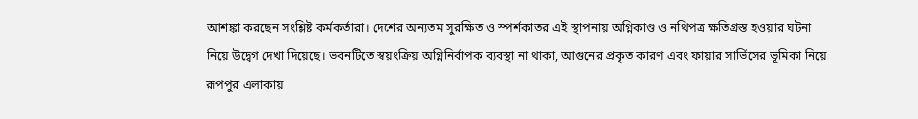আশঙ্কা করছেন সংশ্লিষ্ট কর্মকর্তারা। দেশের অন্যতম সুরক্ষিত ও স্পর্শকাতর এই স্থাপনায় অগ্নিকাণ্ড ও নথিপত্র ক্ষতিগ্রস্ত হওয়ার ঘটনা নিয়ে উদ্বেগ দেখা দিয়েছে। ভবনটিতে স্বয়ংক্রিয় অগ্নিনির্বাপক ব্যবস্থা না থাকা, আগুনের প্রকৃত কারণ এবং ফায়ার সার্ভিসের ভূমিকা নিয়ে রূপপুর এলাকায়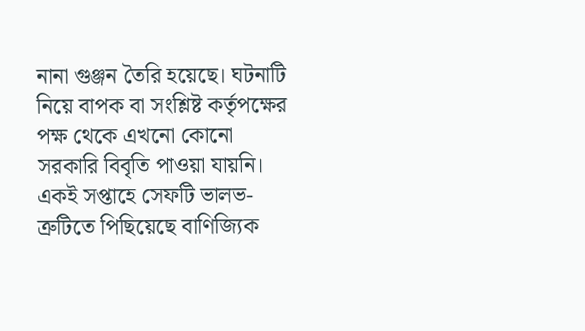নানা গুঞ্জন তৈরি হয়েছে। ঘটনাটি নিয়ে বাপক বা সংশ্লিষ্ট কর্তৃপক্ষের পক্ষ থেকে এখনো কোনো সরকারি বিবৃতি পাওয়া যায়নি। একই সপ্তাহে সেফটি ভালভ-ত্রুটিতে পিছিয়েছে বাণিজ্যিক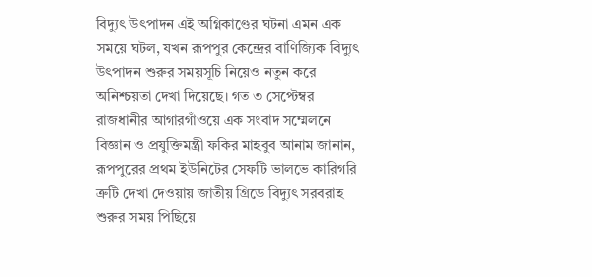বিদ্যুৎ উৎপাদন এই অগ্নিকাণ্ডের ঘটনা এমন এক সময়ে ঘটল, যখন রূপপুর কেন্দ্রের বাণিজ্যিক বিদ্যুৎ উৎপাদন শুরুর সময়সূচি নিয়েও নতুন করে অনিশ্চয়তা দেখা দিয়েছে। গত ৩ সেপ্টেম্বর রাজধানীর আগারগাঁওয়ে এক সংবাদ সম্মেলনে বিজ্ঞান ও প্রযুক্তিমন্ত্রী ফকির মাহবুব আনাম জানান, রূপপুরের প্রথম ইউনিটের সেফটি ভালভে কারিগরি ত্রুটি দেখা দেওয়ায় জাতীয় গ্রিডে বিদ্যুৎ সরবরাহ শুরুর সময় পিছিয়ে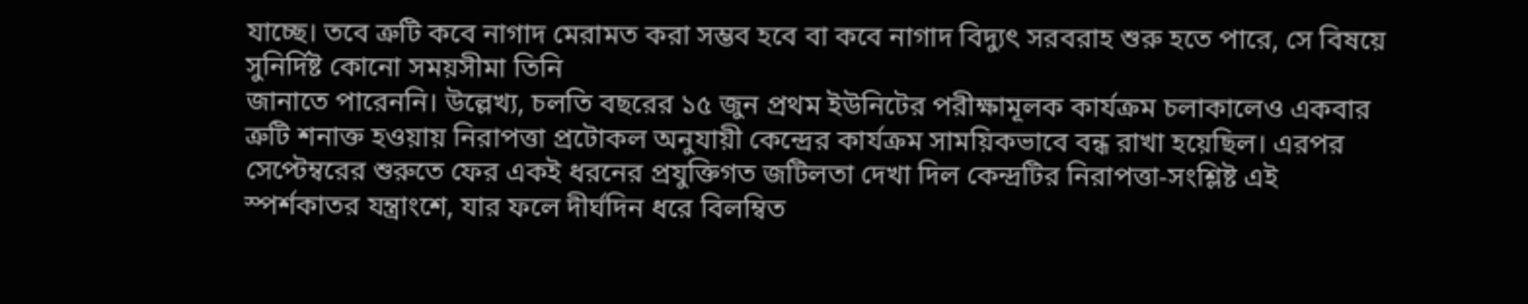যাচ্ছে। তবে ত্রুটি কবে নাগাদ মেরামত করা সম্ভব হবে বা কবে নাগাদ বিদ্যুৎ সরবরাহ শুরু হতে পারে, সে বিষয়ে সুনির্দিষ্ট কোনো সময়সীমা তিনি
জানাতে পারেননি। উল্লেখ্য, চলতি বছরের ১৫ জুন প্রথম ইউনিটের পরীক্ষামূলক কার্যক্রম চলাকালেও একবার ত্রুটি শনাক্ত হওয়ায় নিরাপত্তা প্রটোকল অনুযায়ী কেন্দ্রের কার্যক্রম সাময়িকভাবে বন্ধ রাখা হয়েছিল। এরপর সেপ্টেম্বরের শুরুতে ফের একই ধরনের প্রযুক্তিগত জটিলতা দেখা দিল কেন্দ্রটির নিরাপত্তা-সংশ্লিষ্ট এই স্পর্শকাতর যন্ত্রাংশে, যার ফলে দীর্ঘদিন ধরে বিলম্বিত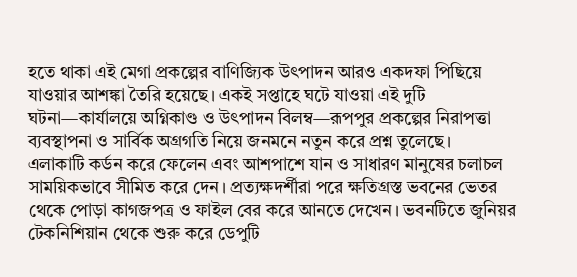হতে থাকা এই মেগা প্রকল্পের বাণিজ্যিক উৎপাদন আরও একদফা পিছিয়ে যাওয়ার আশঙ্কা তৈরি হয়েছে। একই সপ্তাহে ঘটে যাওয়া এই দুটি ঘটনা—কার্যালয়ে অগ্নিকাণ্ড ও উৎপাদন বিলম্ব—রূপপুর প্রকল্পের নিরাপত্তা ব্যবস্থাপনা ও সার্বিক অগ্রগতি নিয়ে জনমনে নতুন করে প্রশ্ন তুলেছে।
এলাকাটি কর্ডন করে ফেলেন এবং আশপাশে যান ও সাধারণ মানুষের চলাচল সাময়িকভাবে সীমিত করে দেন। প্রত্যক্ষদর্শীরা পরে ক্ষতিগ্রস্ত ভবনের ভেতর থেকে পোড়া কাগজপত্র ও ফাইল বের করে আনতে দেখেন। ভবনটিতে জুনিয়র টেকনিশিয়ান থেকে শুরু করে ডেপুটি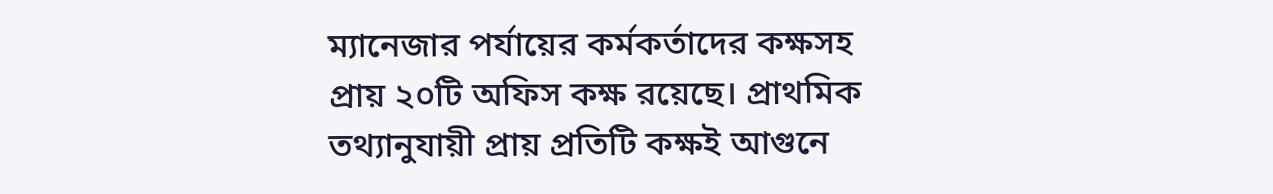ম্যানেজার পর্যায়ের কর্মকর্তাদের কক্ষসহ প্রায় ২০টি অফিস কক্ষ রয়েছে। প্রাথমিক তথ্যানুযায়ী প্রায় প্রতিটি কক্ষই আগুনে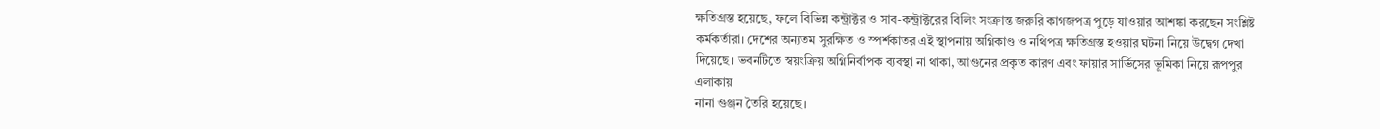ক্ষতিগ্রস্ত হয়েছে, ফলে বিভিন্ন কন্ট্রাক্টর ও সাব-কন্ট্রাক্টরের বিলিং সংক্রান্ত জরুরি কাগজপত্র পুড়ে যাওয়ার আশঙ্কা করছেন সংশ্লিষ্ট কর্মকর্তারা। দেশের অন্যতম সুরক্ষিত ও স্পর্শকাতর এই স্থাপনায় অগ্নিকাণ্ড ও নথিপত্র ক্ষতিগ্রস্ত হওয়ার ঘটনা নিয়ে উদ্বেগ দেখা দিয়েছে। ভবনটিতে স্বয়ংক্রিয় অগ্নিনির্বাপক ব্যবস্থা না থাকা, আগুনের প্রকৃত কারণ এবং ফায়ার সার্ভিসের ভূমিকা নিয়ে রূপপুর এলাকায়
নানা গুঞ্জন তৈরি হয়েছে।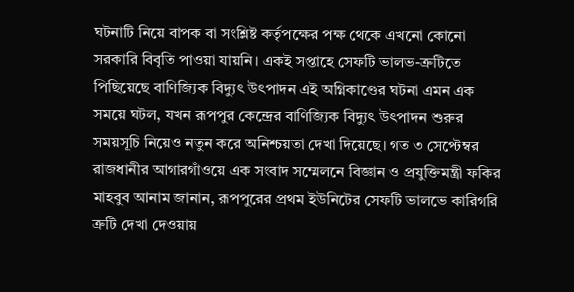ঘটনাটি নিয়ে বাপক বা সংশ্লিষ্ট কর্তৃপক্ষের পক্ষ থেকে এখনো কোনো সরকারি বিবৃতি পাওয়া যায়নি। একই সপ্তাহে সেফটি ভালভ-ত্রুটিতে পিছিয়েছে বাণিজ্যিক বিদ্যুৎ উৎপাদন এই অগ্নিকাণ্ডের ঘটনা এমন এক সময়ে ঘটল, যখন রূপপুর কেন্দ্রের বাণিজ্যিক বিদ্যুৎ উৎপাদন শুরুর সময়সূচি নিয়েও নতুন করে অনিশ্চয়তা দেখা দিয়েছে। গত ৩ সেপ্টেম্বর রাজধানীর আগারগাঁওয়ে এক সংবাদ সম্মেলনে বিজ্ঞান ও প্রযুক্তিমন্ত্রী ফকির মাহবুব আনাম জানান, রূপপুরের প্রথম ইউনিটের সেফটি ভালভে কারিগরি ত্রুটি দেখা দেওয়ায়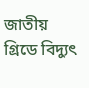জাতীয় গ্রিডে বিদ্যুৎ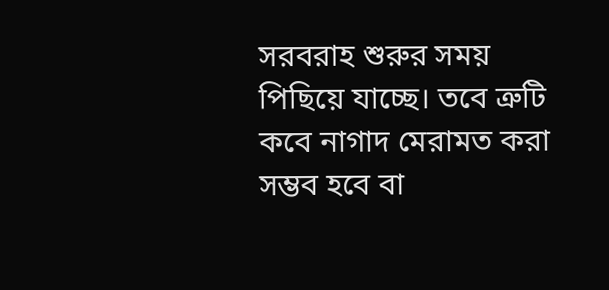সরবরাহ শুরুর সময় পিছিয়ে যাচ্ছে। তবে ত্রুটি কবে নাগাদ মেরামত করা সম্ভব হবে বা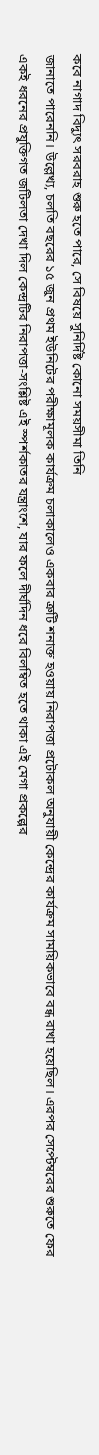কবে নাগাদ বিদ্যুৎ সরবরাহ শুরু হতে পারে, সে বিষয়ে সুনির্দিষ্ট কোনো সময়সীমা তিনি
জানাতে পারেননি। উল্লেখ্য, চলতি বছরের ১৫ জুন প্রথম ইউনিটের পরীক্ষামূলক কার্যক্রম চলাকালেও একবার ত্রুটি শনাক্ত হওয়ায় নিরাপত্তা প্রটোকল অনুযায়ী কেন্দ্রের কার্যক্রম সাময়িকভাবে বন্ধ রাখা হয়েছিল। এরপর সেপ্টেম্বরের শুরুতে ফের একই ধরনের প্রযুক্তিগত জটিলতা দেখা দিল কেন্দ্রটির নিরাপত্তা-সংশ্লিষ্ট এই স্পর্শকাতর যন্ত্রাংশে, যার ফলে দীর্ঘদিন ধরে বিলম্বিত হতে থাকা এই মেগা প্রকল্পের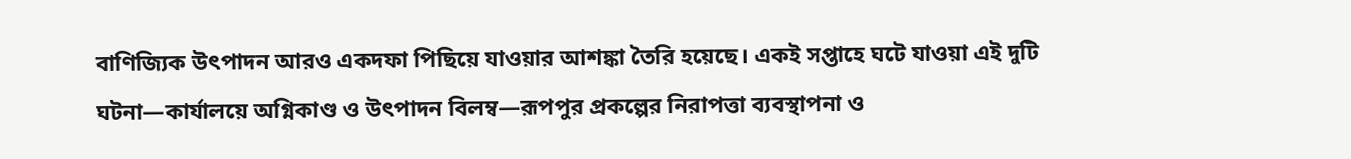বাণিজ্যিক উৎপাদন আরও একদফা পিছিয়ে যাওয়ার আশঙ্কা তৈরি হয়েছে। একই সপ্তাহে ঘটে যাওয়া এই দুটি ঘটনা—কার্যালয়ে অগ্নিকাণ্ড ও উৎপাদন বিলম্ব—রূপপুর প্রকল্পের নিরাপত্তা ব্যবস্থাপনা ও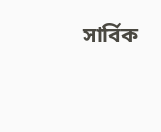সার্বিক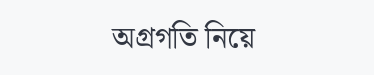অগ্রগতি নিয়ে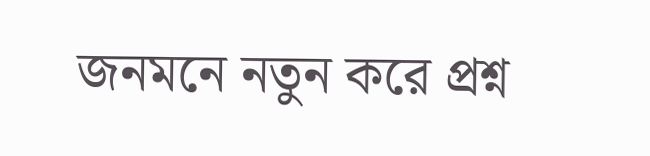জনমনে নতুন করে প্রশ্ন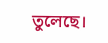তুলেছে।